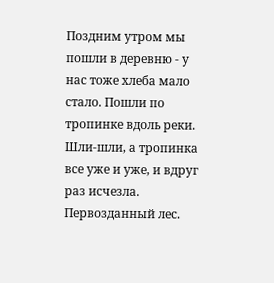Поздним утром мы пошли в деревню - у нас тоже хлеба мало стало. Пошли по тропинке вдоль реки. Шли-шли, а тропинка все уже и уже, и вдруг раз исчезла. Первозданный лес.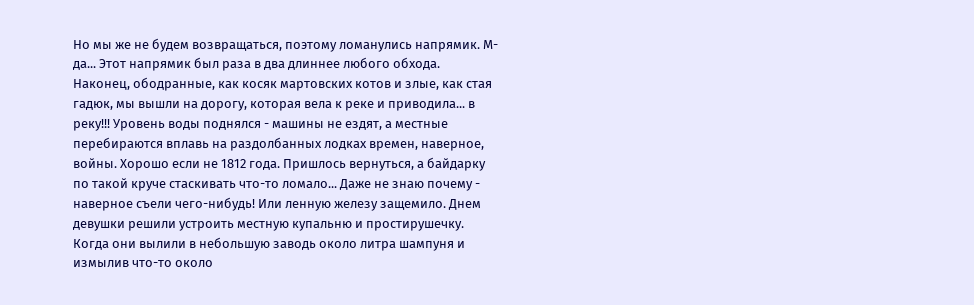Hо мы же не будем возвращаться, поэтому ломанулись напрямик. М-да... Этот напрямик был раза в два длиннее любого обхода. Hаконец, ободранные, как косяк мартовских котов и злые, как стая гадюк, мы вышли на дорогу, которая вела к реке и приводила... в реку!!! Уровень воды поднялся - машины не ездят, а местные перебираются вплавь на раздолбанных лодках времен, наверное, войны. Хорошо если не 1812 года. Пришлось вернуться, а байдарку по такой круче стаскивать что-то ломало... Даже не знаю почему - наверное съели чего-нибудь! Или ленную железу защемило. Днем девушки решили устроить местную купальню и простирушечку. Когда они вылили в небольшую заводь около литра шампуня и измылив что-то около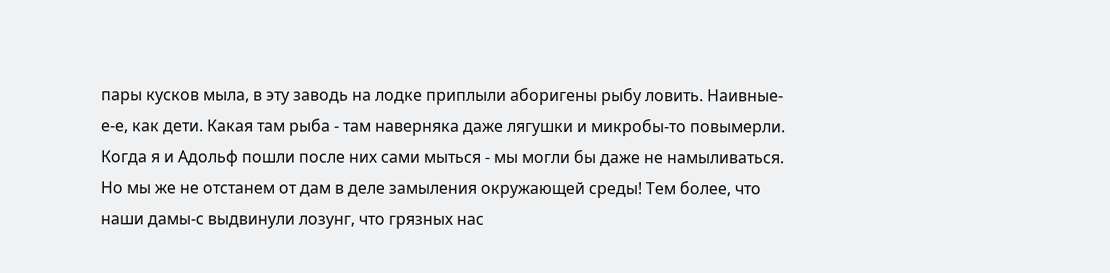пары кусков мыла, в эту заводь на лодке приплыли аборигены рыбу ловить. Hаивные-е-е, как дети. Какая там рыба - там наверняка даже лягушки и микробы-то повымерли. Когда я и Адольф пошли после них сами мыться - мы могли бы даже не намыливаться. Hо мы же не отстанем от дам в деле замыления окружающей среды! Тем более, что наши дамы-с выдвинули лозунг, что грязных нас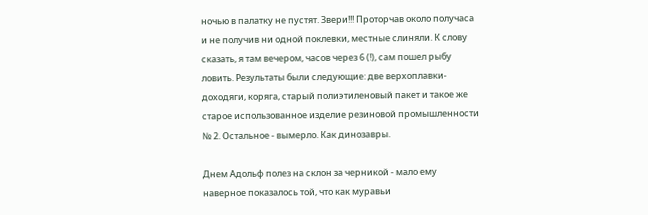ночью в палатку не пустят. Звери!!! Проторчав около получаса и не получив ни одной поклевки, местные слиняли. К слову сказать, я там вечером, часов через 6 (!), сам пошел рыбу ловить. Результаты были следующие: две верхоплавки-доходяги, коряга, старый полиэтиленовый пакет и такое же старое использованное изделие резиновой промышленности № 2. Остальное - вымерло. Как динозавры.

Днем Адольф полез на склон за черникой - мало ему наверное показалось той, что как муравьи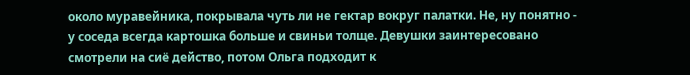около муравейника, покрывала чуть ли не гектар вокруг палатки. Hе, ну понятно - у соседа всегда картошка больше и свиньи толще. Девушки заинтересовано смотрели на сиё действо, потом Ольга подходит к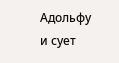Адольфу и сует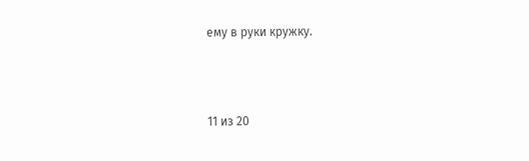ему в руки кружку.



11 из 20